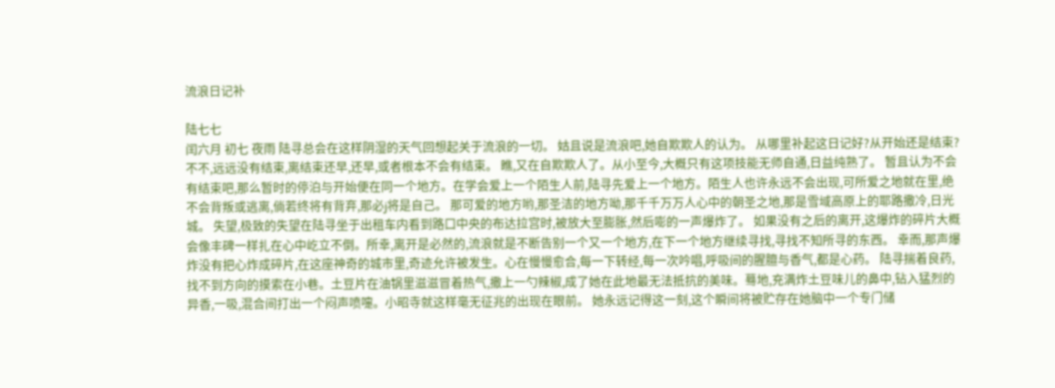流浪日记补

陆七七
闰六月 初七 夜雨 陆寻总会在这样阴湿的天气回想起关于流浪的一切。 姑且说是流浪吧,她自欺欺人的认为。 从哪里补起这日记好?从开始还是结束?不不,远远没有结束,离结束还早,还早,或者根本不会有结束。 瞧,又在自欺欺人了。从小至今,大概只有这项技能无师自通,日益纯熟了。 暂且认为不会有结束吧,那么暂时的停泊与开始便在同一个地方。在学会爱上一个陌生人前,陆寻先爱上一个地方。陌生人也许永远不会出现,可所爱之地就在里,绝不会背叛或逃离,倘若终将有背弃,那必j将是自己。 那可爱的地方哟,那圣洁的地方呦,那千千万万人心中的朝圣之地,那是雪域高原上的耶路撒冷,日光城。 失望,极致的失望在陆寻坐于出租车内看到路口中央的布达拉宫时,被放大至膨胀,然后嘭的一声爆炸了。 如果没有之后的离开,这爆炸的碎片大概会像丰碑一样扎在心中屹立不倒。所幸,离开是必然的,流浪就是不断告别一个又一个地方,在下一个地方继续寻找,寻找不知所寻的东西。 幸而,那声爆炸没有把心炸成碎片,在这座神奇的城市里,奇迹允许被发生。心在慢慢愈合,每一下转经,每一次吟唱,呼吸间的腥膻与香气,都是心药。 陆寻揣着良药,找不到方向的摸索在小巷。土豆片在油锅里滋滋冒着热气,撒上一勺辣椒,成了她在此地最无法抵抗的美味。蓦地,充满炸土豆味儿的鼻中,钻入猛烈的异香,一吸,混合间打出一个闷声喷嚏。小昭寺就这样毫无征兆的出现在眼前。 她永远记得这一刻,这个瞬间将被贮存在她脑中一个专门储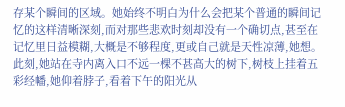存某个瞬间的区域。她始终不明白为什么会把某个普通的瞬间记忆的这样清晰深刻,而对那些悲欢时刻却没有一个确切点,甚至在记忆里日益模糊,大概是不够程度,更或自己就是天性凉薄,她想。 此刻,她站在寺内离入口不远一棵不甚高大的树下,树枝上挂着五彩经幡,她仰着脖子,看着下午的阳光从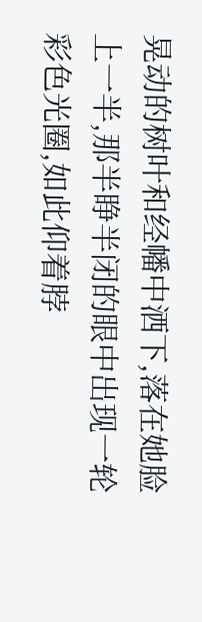晃动的树叶和经幡中洒下,落在她脸上一半,那半睁半闭的眼中出现一轮彩色光圈,如此仰着脖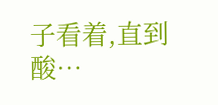子看着,直到酸…